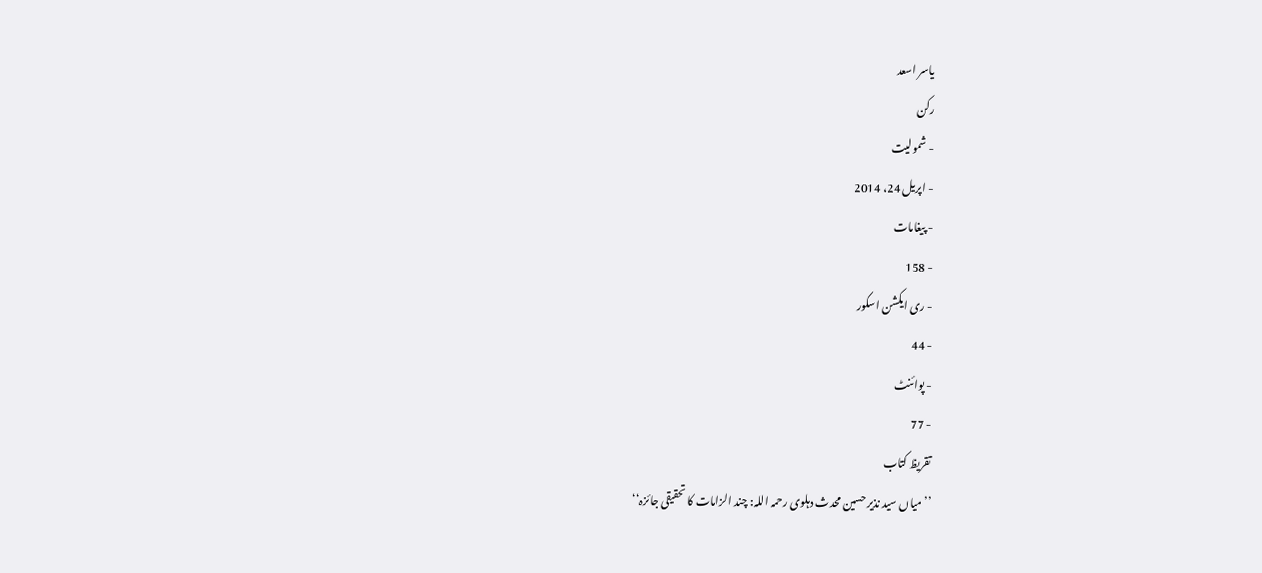یاسر اسعد
رکن
- شمولیت
- اپریل 24، 2014
- پیغامات
- 158
- ری ایکشن اسکور
- 44
- پوائنٹ
- 77
تقریظ کتاب
’’میاں سید نذیر حسین محدث دہلوی رحمہ اللہ: چند الزامات کا تحقیقی جائزہ‘‘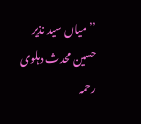’’میاں سید نذیر حسین محدث دہلوی رحمہ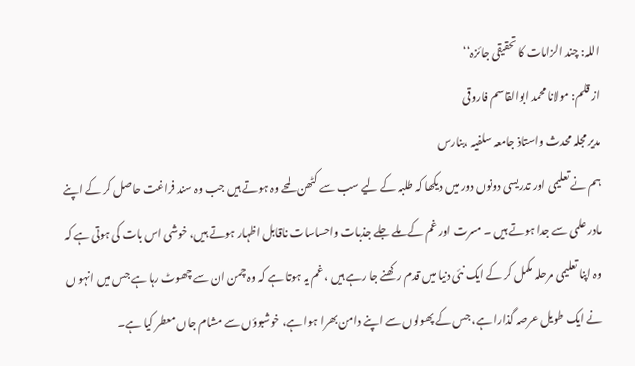اللہ: چند الزامات کا تحقیقی جائزہ‘‘
از قلم: مولانا محمد ابوالقاسم فاروقی
مدیر مجلہ محدث واستاذ جامعہ سلفیہ ،بنارس
ہم نے تعلیمی اور تدریسی دونوں دور میں دیکھا کہ طلبہ کے لیے سب سے کٹھن لمحے وہ ہوتے ہیں جب وہ سند فراغت حاصل کر کے اپنے مادر علمی سے جدا ہوتے ہیں ۔ مسرت اور غم کے ملے جلے جذبات واحساسات ناقابل اظہار ہوتے ہیں، خوشی اس بات کی ہوتی ہے کہ وہ اپنا تعلیمی مرحلہ مکمل کر کے ایک نئی دنیا میں قدم رکھنے جا رہے ہیں ، غم یہ ہوتا ہے کہ وہ چمن ان سے چھوٹ رہا ہے جس میں انہو ں نے ایک طویل عرصہ گذارا ہے، جس کے پھولوں سے اپنے دامن بھرا ہوا ہے، خوشبوؤں سے مشام جاں معطر کیا ہے۔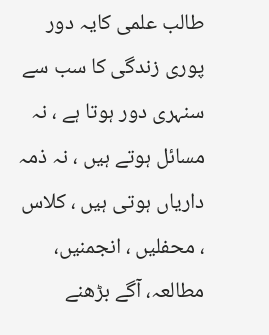طالب علمی کایہ دور پوری زندگی کا سب سے سنہری دور ہوتا ہے ، نہ مسائل ہوتے ہیں ، نہ ذمہ داریاں ہوتی ہیں ، کلاس ، محفلیں ، انجمنیں، مطالعہ، آگے بڑھنے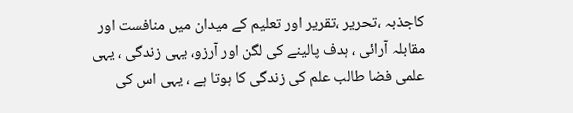کاجذبہ ،تحریر ،تقریر اور تعلیم کے میدان میں منافست اور مقابلہ آرائی ، ہدف پالینے کی لگن اور آرزو، یہی زندگی ، یہی علمی فضا طالب علم کی زندگی کا ہوتا ہے ، یہی اس کی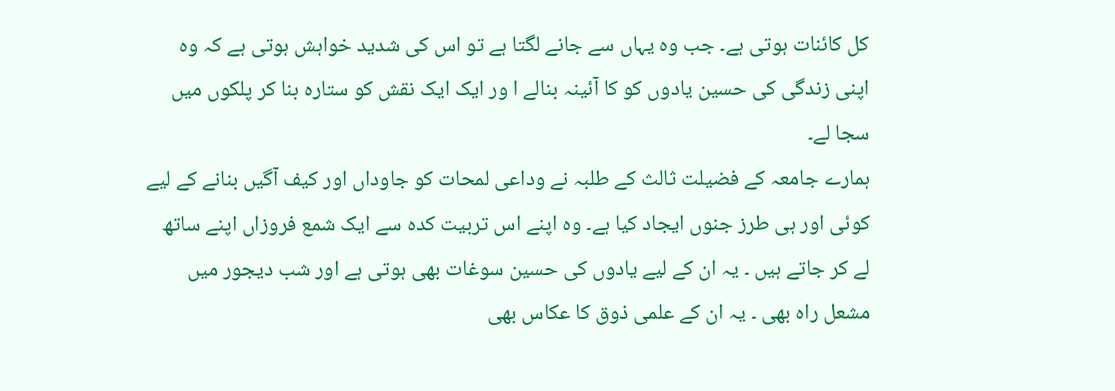کل کائنات ہوتی ہے۔ جب وہ یہاں سے جانے لگتا ہے تو اس کی شدید خواہش ہوتی ہے کہ وہ اپنی زندگی کی حسین یادوں کو کا آئینہ بنالے ا ور ایک ایک نقش کو ستارہ بنا کر پلکوں میں سجا لے۔
ہمارے جامعہ کے فضیلت ثالث کے طلبہ نے وداعی لمحات کو جاوداں اور کیف آگیں بنانے کے لیے کوئی اور ہی طرز جنوں ایجاد کیا ہے۔ وہ اپنے اس تربیت کدہ سے ایک شمع فروزاں اپنے ساتھ لے کر جاتے ہیں ۔ یہ ان کے لیے یادوں کی حسین سوغات بھی ہوتی ہے اور شب دیجور میں مشعل راہ بھی ۔ یہ ان کے علمی ذوق کا عکاس بھی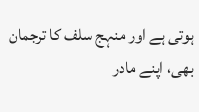ہوتی ہے اور منہج سلف کا ترجمان بھی، اپنے مادر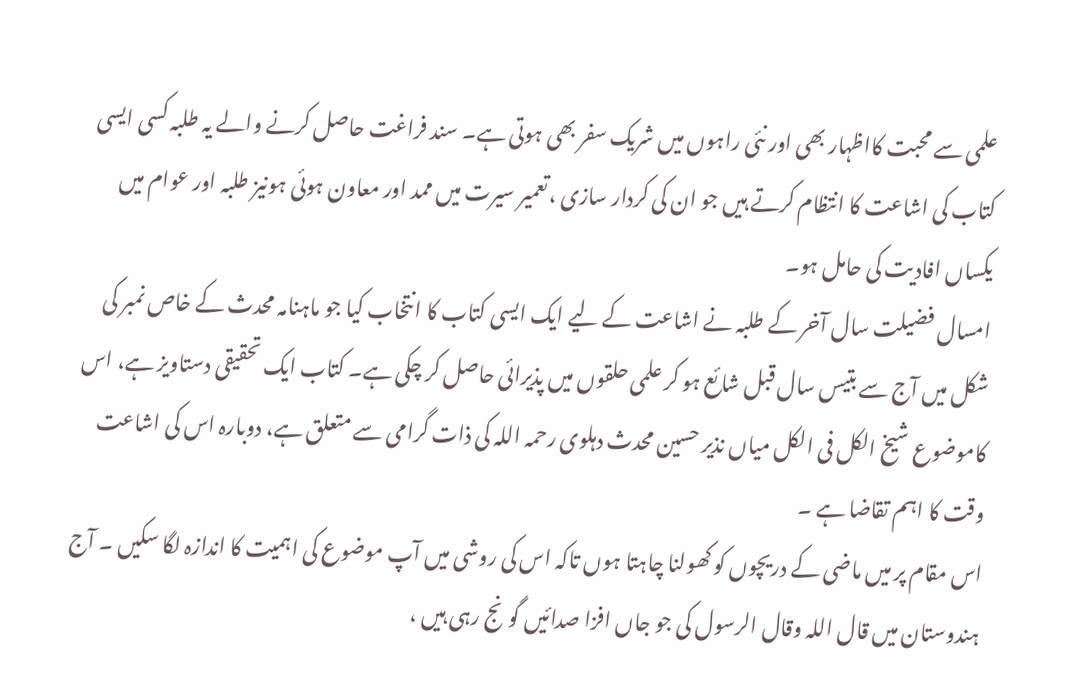علمی سے محبت کااظہار بھی اور نئی راہوں میں شریک سفر بھی ہوتی ہے۔ سند فراغت حاصل کرنے والے یہ طلبہ کسی ایسی کتاب کی اشاعت کا انتظام کرتے ہیں جو ان کی کردار سازی ،تعمیر سیرت میں ممد اور معاون ہوئی ہونیز طلبہ اور عوام میں یکساں افادیت کی حامل ہو۔
امسال فضیلت سال آخر کے طلبہ نے اشاعت کے لیے ایک ایسی کتاب کا انتخاب کیا جو ماہنامہ محدث کے خاص نمبر کی شکل میں آج سے بتیس سال قبل شائع ہو کر علمی حلقوں میں پذیرائی حاصل کر چکی ہے۔ کتاب ایک تحقیقی دستاویز ہے، اس کاموضوع شیخ الکل فی الکل میاں نذیر حسین محدث دہلوی رحمہ اللہ کی ذات گرامی سے متعلق ہے، دوبارہ اس کی اشاعت وقت کا اہم تقاضا ہے ۔
اس مقام پر میں ماضی کے دریچوں کو کھولنا چاہتا ہوں تاکہ اس کی روشی میں آپ موضوع کی اہمیت کا اندازہ لگا سکیں ۔ آج ہندوستان میں قال اللہ وقال الرسول کی جو جاں افزا صدائیں گونج رہی ہیں ،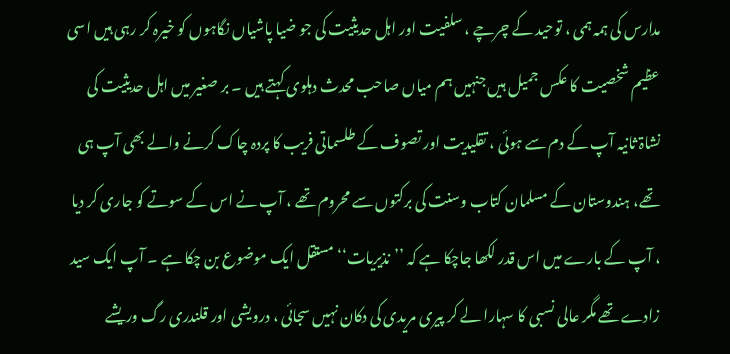مدارس کی ہمہ ہمی ، توحید کے چرچے ، سلفیت اور اہل حدیثیت کی جو ضیا پاشیاں نگاہوں کو خیرہ کر رہی ہیں اسی عظیم شخصیت کا عکس جمیل ہیں جنہیں ہم میاں صاحب محدث دہلوی کہتے ہیں ۔ بر صغیر میں اہل حدیثیت کی نشاۃ ثانیہ آپ کے دم سے ہوئی ، تقلیدیت اور تصوف کے طلسماتی فریب کا پردہ چاک کرنے والے بھی آپ ہی تھے، ہندوستان کے مسلمان کتاب وسنت کی برکتوں سے محروم تھے ، آپ نے اس کے سوتے کو جاری کر دیا ، آپ کے بارے میں اس قدر لکھا جاچکا ہے کہ ’’نذیریات‘‘ مستقل ایک موضوع بن چکا ہے ۔ آپ ایک سید زادے تھے مگر عالی نسبی کا سہارا لے کر پیری مریدی کی دکان نہیں سجائی ، درویشی اور قلندری رگ وریشے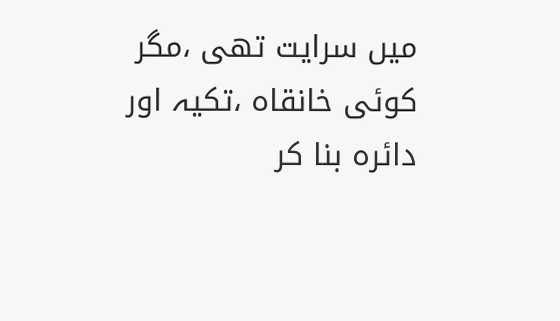میں سرایت تھی ،مگر کوئی خانقاہ ،تکیہ اور دائرہ بنا کر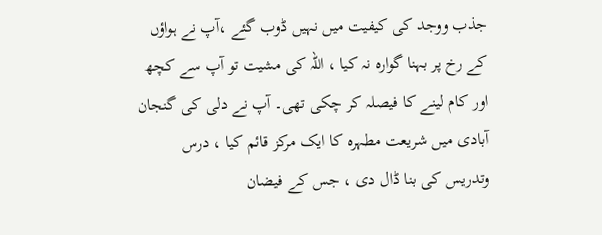جذب ووجد کی کیفیت میں نہیں ڈوب گئے ،آپ نے ہواؤں کے رخ پر بہنا گوارہ نہ کیا ، اللہ کی مشیت تو آپ سے کچھ اور کام لینے کا فیصلہ کر چکی تھی۔ آپ نے دلی کی گنجان آبادی میں شریعت مطہرہ کا ایک مرکز قائم کیا ، درس وتدریس کی بنا ڈال دی ، جس کے فیضان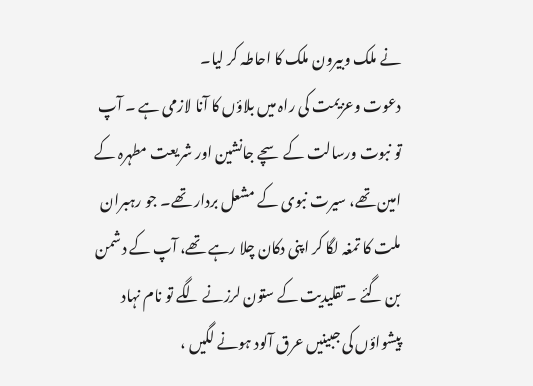نے ملک وبیرون ملک کا احاطہ کر لیا۔
دعوت وعزیمت کی راہ میں بلاؤں کا آنا لازمی ہے ۔ آپ تو نبوت ورسالت کے سچے جانشین اور شریعت مطہرہ کے امین تھے، سیرت نبوی کے مشعل بردار تھے۔ جو رہبران ملت کا تمغہ لگا کر اپنی دکان چلا رہے تھے، آپ کے دشمن بن گئے ۔ تقلیدیت کے ستون لرزنے لگے تو نام نہاد پیشواؤں کی جبینیں عرق آلود ہونے لگیں ،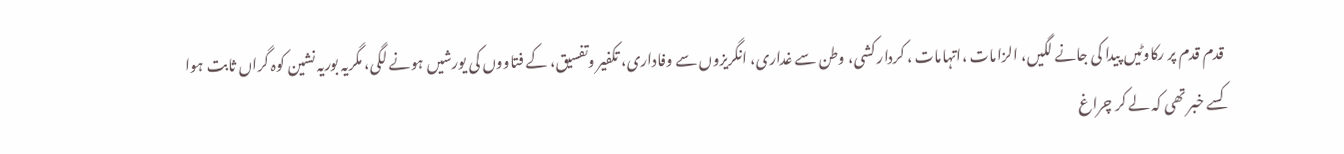قدم قدم پر رکاوٹیں پیدا کی جانے لگیں، الزامات ،اتہامات ، کردار کشی، وطن سے غداری، انگریزوں سے وفاداری، تکفیر وتفسیق، کے فتاووں کی یورشیں ہونے لگی، مگریہ بوریہ نشین کوہ گراں ثابت ہوا
کسے خبر تھی کہ لے کر چراغ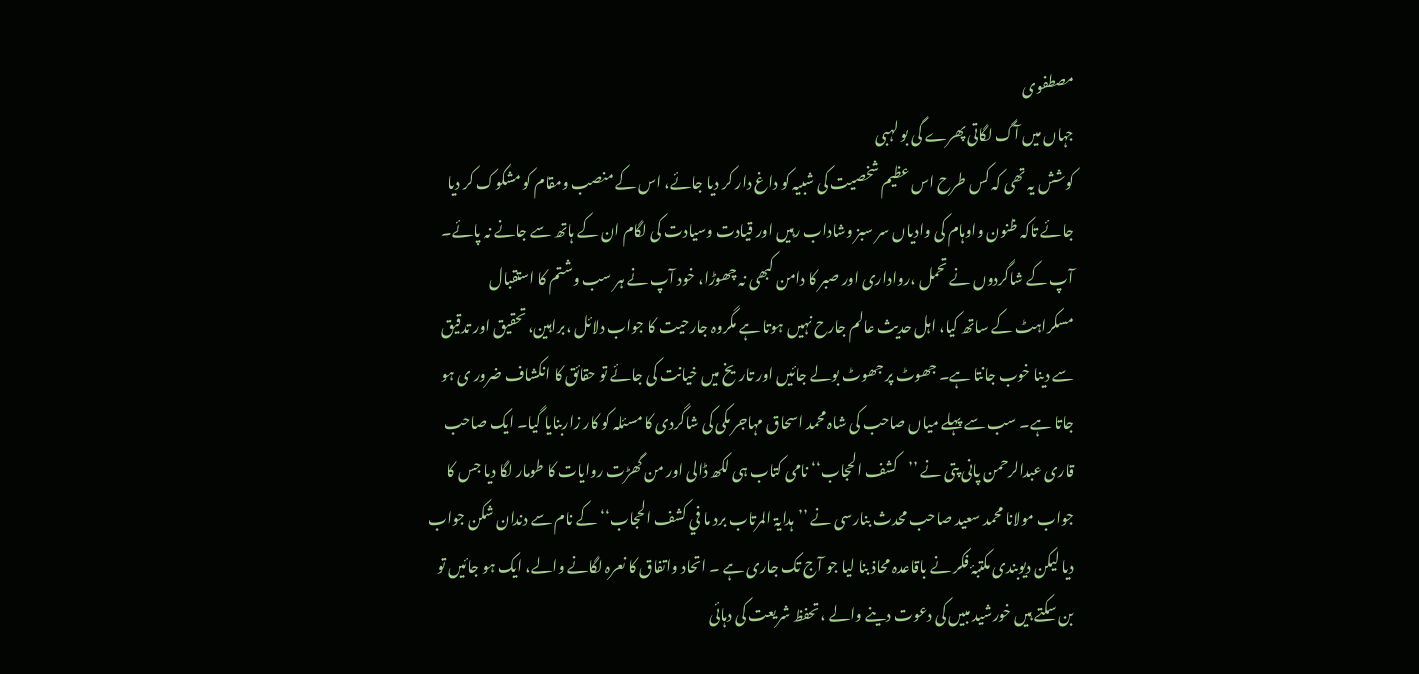مصطفوی
جہاں میں آگ لگاتی پھرے گی بو لہبی
کوشش یہ تھی کہ کس طرح اس عظیم شخصیت کی شبیہ کو داغ دار کر دیا جائے، اس کے منصب ومقام کو مشکوک کر دیا جائے تاکہ ظنون واوہام کی وادیاں سر سبز وشاداب رہیں اور قیادت وسیادت کی لگام ان کے ہاتھ سے جانے نہ پائے۔ آپ کے شاگردوں نے تحمل ،رواداری اور صبر کا دامن کبھی نہ چھوڑا، خود آپ نے ہر سب وشتم کا استقبال مسکراہٹ کے ساتھ کیا، اہل حدیث عالم جارح نہیں ہوتا ہے مگروہ جارحیت کا جواب دلائل ،براہین، تحقیق اور تدقیق سے دینا خوب جانتا ہے۔ جھوٹ پر جھوٹ بولے جائیں اور تاریخ میں خیانت کی جائے تو حقائق کا انکشاف ضرور ی ہو جاتا ہے۔ سب سے پہلے میاں صاحب کی شاہ محمد اسحاق مہاجر مکی کی شاگردی کا مسئلہ کو کار زاربنایا گیا۔ ایک صاحب قاری عبدالرحمن پانی پتی نے ’’کشف الحجاب‘‘ نامی کتاب ہی لکھ ڈالی اور من گھڑت روایات کا طومار لگا دیا جس کا جواب مولانا محمد سعید صاحب محدث بنارسی نے ’’ہدایۃ المرتاب برد ما في کشف الحجاب‘‘کے نام سے دندان شکن جواب دیا لیکن دیوبندی مکتبۂ فکر نے باقاعدہ محاذ بنا لیا جو آج تک جاری ہے ۔ اتحاد واتفاق کا نعرہ لگانے والے، ایک ہو جائیں تو بن سکتے ہیں خورشید مبیں کی دعوت دینے والے ، تحفظ شریعت کی دہائی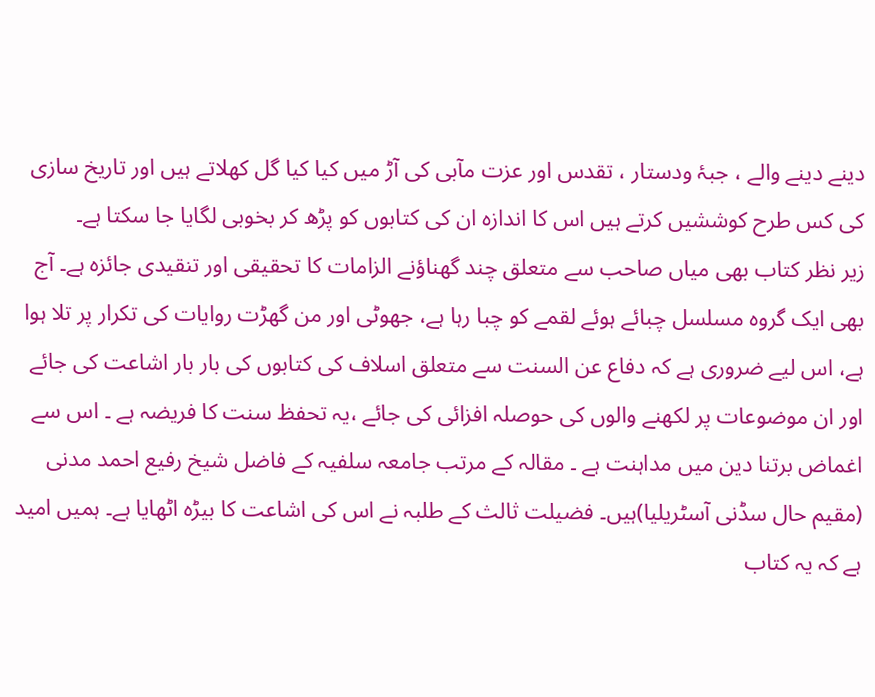دینے دینے والے ، جبۂ ودستار ، تقدس اور عزت مآبی کی آڑ میں کیا کیا گل کھلاتے ہیں اور تاریخ سازی کی کس طرح کوششیں کرتے ہیں اس کا اندازہ ان کی کتابوں کو پڑھ کر بخوبی لگایا جا سکتا ہے۔
زیر نظر کتاب بھی میاں صاحب سے متعلق چند گھناؤنے الزامات کا تحقیقی اور تنقیدی جائزہ ہے۔ آج بھی ایک گروہ مسلسل چبائے ہوئے لقمے کو چبا رہا ہے، جھوٹی اور من گھڑت روایات کی تکرار پر تلا ہوا ہے، اس لیے ضروری ہے کہ دفاع عن السنت سے متعلق اسلاف کی کتابوں کی بار بار اشاعت کی جائے اور ان موضوعات پر لکھنے والوں کی حوصلہ افزائی کی جائے ،یہ تحفظ سنت کا فریضہ ہے ۔ اس سے اغماض برتنا دین میں مداہنت ہے ۔ مقالہ کے مرتب جامعہ سلفیہ کے فاضل شیخ رفیع احمد مدنی (مقیم حال سڈنی آسٹریلیا)ہیں۔ فضیلت ثالث کے طلبہ نے اس کی اشاعت کا بیڑہ اٹھایا ہے۔ ہمیں امید ہے کہ یہ کتاب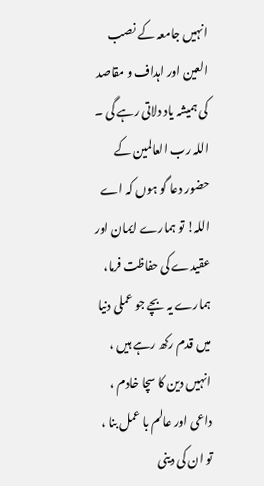انہیں جامعہ کے نصب العین اور اہداف و مقاصد کی ہمیشہ یاد دلاتی رہے گی ۔ اللہ رب العالمین کے حضور دعا گو ہوں کہ اے اللہ! تو ہمارے ایمان اور عقیدے کی حفاظت فرما، ہمارے یہ بچے جو عملی دنیا میں قدم رکھ رہے ہیں ، انہیں دین کا سچا خادم ، داعی اور عالم با عمل بنا ، تو ان کی دینی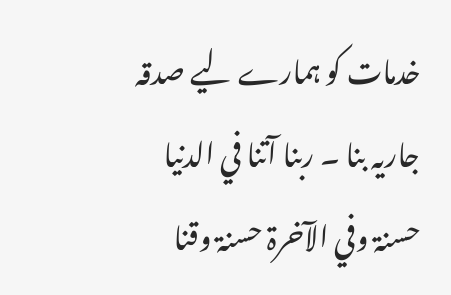خدمات کو ہمارے لیے صدقہ جاریہ بنا ۔ ربنا آتنا في الدنیا حسنۃ وفي الآخرۃ حسنۃ وقنا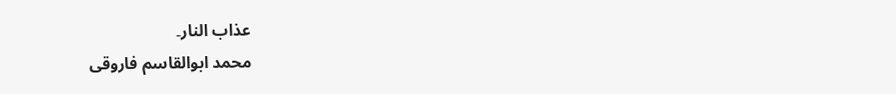عذاب النار۔
محمد ابوالقاسم فاروقی